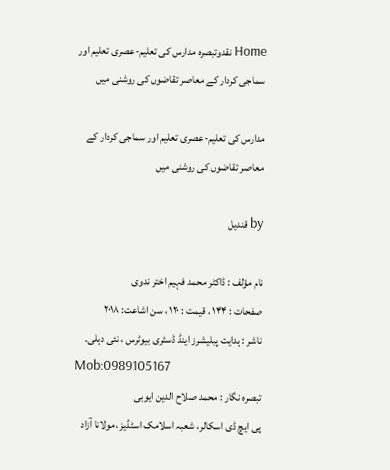Home نقدوتبصرہ مدارس کی تعلیم-عصری تعلیم اور سماجی کردار کے معاصر تقاضوں کی روشنی میں

مدارس کی تعلیم-عصری تعلیم اور سماجی کردار کے معاصر تقاضوں کی روشنی میں

by قندیل

نام مؤلف : ڈاکٹر محمد فہیم اختر ندوی
صفحات : ۱۴۴ ، قیمت : ۱۲۰ ، سن اشاعت: ۲۰۱۸
ناشر : ہدایت پبلیشرز اینڈ ڈسٹری بیوٹرس ، نئی دہلی۔
Mob:0989105167
تبصرہ نگار : محمد صلاح الدین ایوبی
پی ایچ ڈی اسکالر، شعبہ اسلامک اسٹڈیز ،مولانا آزاد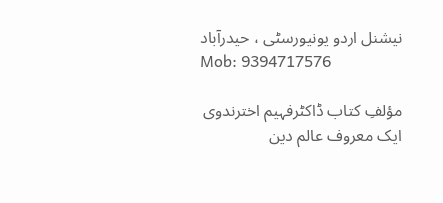نیشنل اردو یونیورسٹی ، حیدرآباد
Mob: 9394717576

مؤلفِ کتاب ڈاکٹرفہیم اخترندوی ایک معروف عالم دین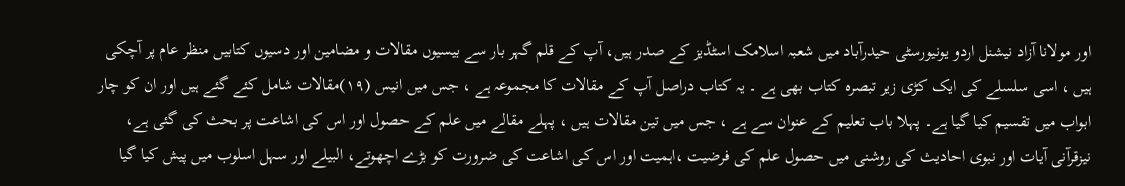اور مولانا آزاد نیشنل اردو یونیورسٹی حیدرآباد میں شعبہ اسلامک اسٹڈیز کے صدر ہیں، آپ کے قلم گہر بار سے بیسیوں مقالات و مضامین اور دسیوں کتابیں منظر عام پر آچکی ہیں ، اسی سلسلے کی ایک کڑی زیر تبصرہ کتاب بھی ہے ۔ یہ کتاب دراصل آپ کے مقالات کا مجموعہ ہے ، جس میں انیس (۱۹)مقالات شامل کئے گئے ہیں اور ان کو چار ابواب میں تقسیم کیا گیا ہے۔ پہلا باب تعلیم کے عنوان سے ہے ، جس میں تین مقالات ہیں ، پہلے مقالے میں علم کے حصول اور اس کی اشاعت پر بحث کی گئی ہے، نیزقرآنی آیات اور نبوی احادیث کی روشنی میں حصول علم کی فرضیت ،اہمیت اور اس کی اشاعت کی ضرورت کو بڑے اچھوتے، البیلے اور سہل اسلوب میں پیش کیا گیا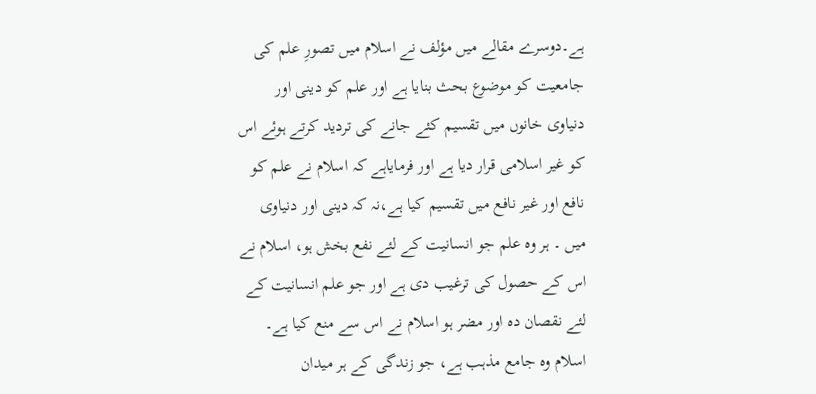ہے۔دوسرے مقالے میں مؤلف نے اسلام میں تصورِ علم کی جامعیت کو موضوع بحث بنایا ہے اور علم کو دینی اور دنیاوی خانوں میں تقسیم کئے جانے کی تردید کرتے ہوئے اس کو غیر اسلامی قرار دیا ہے اور فرمایاہے کہ اسلام نے علم کو نافع اور غیر نافع میں تقسیم کیا ہے،نہ کہ دینی اور دنیاوی میں ۔ ہر وہ علم جو انسانیت کے لئے نفع بخش ہو، اسلام نے اس کے حصول کی ترغیب دی ہے اور جو علم انسانیت کے لئے نقصان دہ اور مضر ہو اسلام نے اس سے منع کیا ہے۔ اسلام وہ جامع مذہب ہے، جو زندگی کے ہر میدان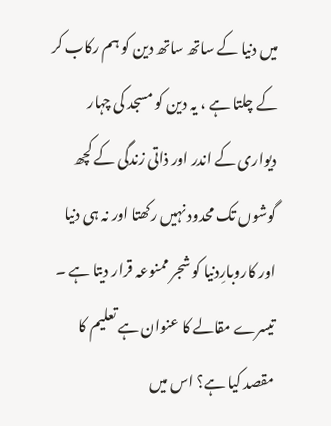میں دنیا کے ساتھ ساتھ دین کو ہم رکاب کر کے چلتا ہے ، یہ دین کو مسجد کی چہار دیواری کے اندر اور ذاتی زندگی کے کچھ گوشوں تک محدود نہیں رکھتا اور نہ ہی دنیا اور کاروبارِدنیا کو شجر ممنوعہ قرار دیتا ہے ۔ تیسرے مقالے کا عنوان ہے تعلیم کا مقصد کیا ہے؟ اس میں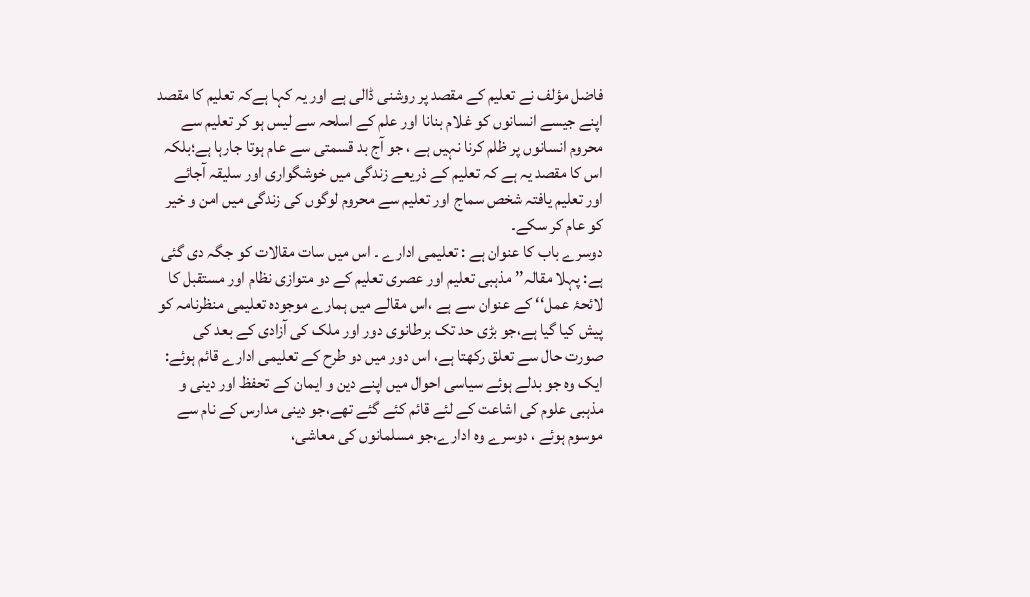فاضل مؤلف نے تعلیم کے مقصد پر روشنی ڈالی ہے اور یہ کہا ہےکہ تعلیم کا مقصد اپنے جیسے انسانوں کو غلام بنانا اور علم کے اسلحہ سے لیس ہو کر تعلیم سے محروم انسانوں پر ظلم کرنا نہیں ہے ، جو آج بد قسمتی سے عام ہوتا جارہا ہے؛بلکہ اس کا مقصد یہ ہے کہ تعلیم کے ذریعے زندگی میں خوشگواری اور سلیقہ آجائے اور تعلیم یافتہ شخص سماج اور تعلیم سے محروم لوگوں کی زندگی میں امن و خیر کو عام کر سکے۔
دوسرے باب کا عنوان ہے : تعلیمی ادارے ۔ اس میں سات مقالات کو جگہ دی گئی ہے: پہلا مقالہ’’ مذہبی تعلیم اور عصری تعلیم کے دو متوازی نظام اور مستقبل کا لائحۂ عمل‘‘ کے عنوان سے ہے ،اس مقالے میں ہمارے موجودہ تعلیمی منظرنامہ کو پیش کیا گیا ہے،جو بڑی حد تک برطانوی دور اور ملک کی آزادی کے بعد کی صورت حال سے تعلق رکھتا ہے، اس دور میں دو طرح کے تعلیمی ادارے قائم ہوئے: ایک وہ جو بدلے ہوئے سیاسی احوال میں اپنے دین و ایمان کے تحفظ اور دینی و مذہبی علوم کی اشاعت کے لئے قائم کئے گئے تھے،جو دینی مدارس کے نام سے موسوم ہوئے ، دوسرے وہ ادارے،جو مسلمانوں کی معاشی،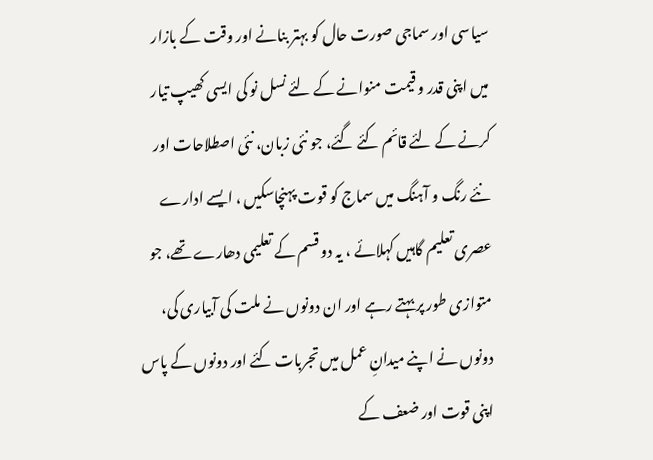سیاسی اور سماجی صورت حال کو بہتر بنانے اور وقت کے بازار میں اپنی قدر و قیمت منوانے کے لئے نسل نو کی ایسی کھیپ تیار کرنے کے لئے قائم کئے گئے، جو نئی زبان، نئی اصطلاحات اور نئے رنگ و آہنگ میں سماج کو قوت پہنچاسکیں ، ایسے ادارے عصری تعلیم گاہیں کہلائے ، یہ دو قسم کے تعلیمی دھارے تھے، جو متوازی طور پر بہتے رہے اور ان دونوں نے ملت کی آبیاری کی، دونوں نے اپنے میدانِ عمل میں تجربات کئے اور دونوں کے پاس اپنی قوت اور ضعف کے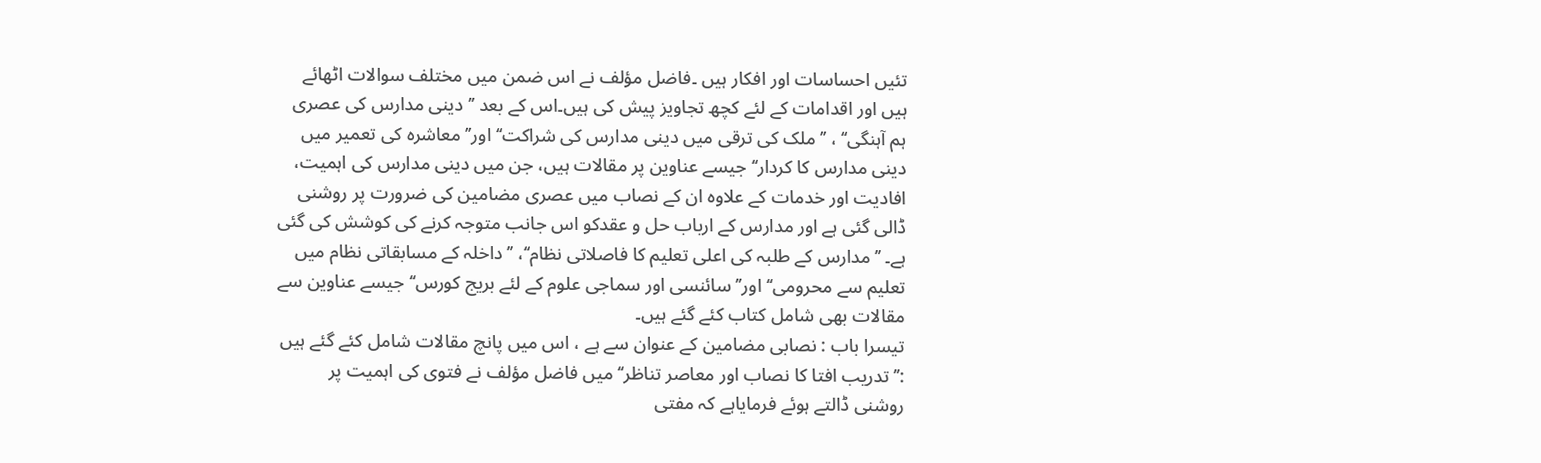تئیں احساسات اور افکار ہیں ۔فاضل مؤلف نے اس ضمن میں مختلف سوالات اٹھائے ہیں اور اقدامات کے لئے کچھ تجاویز پیش کی ہیں۔اس کے بعد ’’دینی مدارس کی عصری ہم آہنگی‘‘ ، ’’ملک کی ترقی میں دینی مدارس کی شراکت‘‘ اور’’ معاشرہ کی تعمیر میں دینی مدارس کا کردار‘‘ جیسے عناوین پر مقالات ہیں، جن میں دینی مدارس کی اہمیت، افادیت اور خدمات کے علاوہ ان کے نصاب میں عصری مضامین کی ضرورت پر روشنی ڈالی گئی ہے اور مدارس کے ارباب حل و عقدکو اس جانب متوجہ کرنے کی کوشش کی گئی ہے۔ ’’مدارس کے طلبہ کی اعلی تعلیم کا فاصلاتی نظام‘‘، ’’داخلہ کے مسابقاتی نظام میں تعلیم سے محرومی‘‘ اور’’ سائنسی اور سماجی علوم کے لئے بریج کورس‘‘ جیسے عناوین سے مقالات بھی شامل کتاب کئے گئے ہیں۔
تیسرا باب : نصابی مضامین کے عنوان سے ہے ، اس میں پانچ مقالات شامل کئے گئے ہیں :’’ تدریب افتا کا نصاب اور معاصر تناظر‘‘ میں فاضل مؤلف نے فتوی کی اہمیت پر روشنی ڈالتے ہوئے فرمایاہے کہ مفتی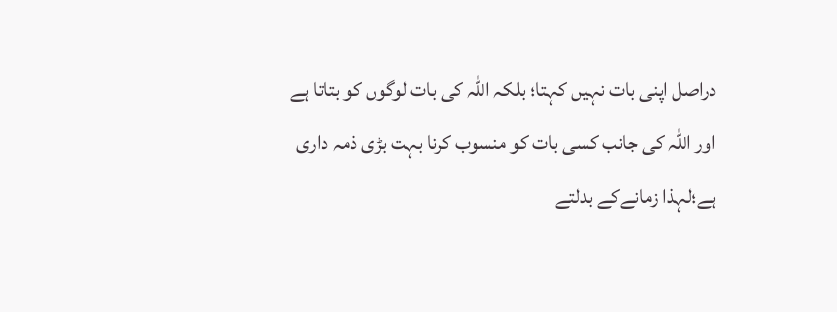دراصل اپنی بات نہیں کہتا؛ بلکہ اللہ کی بات لوگوں کو بتاتا ہے اور اللہ کی جانب کسی بات کو منسوب کرنا بہت بڑی ذمہ داری ہے؛لہذا زمانےکے بدلتے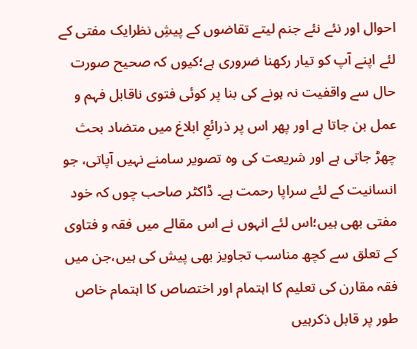احوال اور نئے نئے جنم لیتے تقاضوں کے پیشِ نظرایک مفتی کے لئے اپنے آپ کو تیار رکھنا ضروری ہے؛کیوں کہ صحیح صورت حال سے واقفیت نہ ہونے کی بنا پر کوئی فتوی ناقابل فہم و عمل بن جاتا ہے اور پھر اس پر ذرائعِ ابلاغ میں متضاد بحث چھڑ جاتی ہے اور شریعت کی وہ تصویر سامنے نہیں آپاتی، جو انسانیت کے لئے سراپا رحمت ہے۔ ڈاکٹر صاحب چوں کہ خود مفتی بھی ہیں؛اس لئے انہوں نے اس مقالے میں فقہ و فتاوی کے تعلق سے کچھ مناسب تجاویز بھی پیش کی ہیں،جن میں فقہ مقارن کی تعلیم کا اہتمام اور اختصاص کا اہتمام خاص طور پر قابل ذکرہیں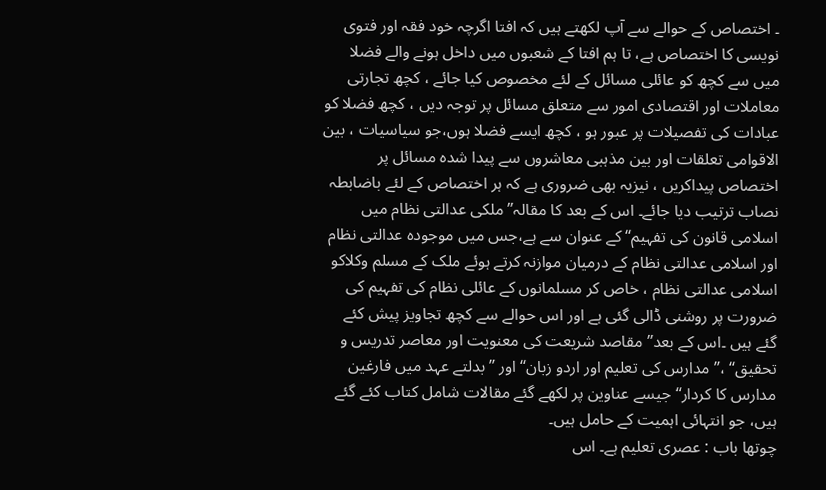۔ اختصاص کے حوالے سے آپ لکھتے ہیں کہ افتا اگرچہ خود فقہ اور فتوی نویسی کا اختصاص ہے، تا ہم افتا کے شعبوں میں داخل ہونے والے فضلا میں سے کچھ کو عائلی مسائل کے لئے مخصوص کیا جائے ، کچھ تجارتی معاملات اور اقتصادی امور سے متعلق مسائل پر توجہ دیں ، کچھ فضلا کو عبادات کی تفصیلات پر عبور ہو ، کچھ ایسے فضلا ہوں،جو سیاسیات ، بین الاقوامی تعلقات اور بین مذہبی معاشروں سے پیدا شدہ مسائل پر اختصاص پیداکریں ، نیزیہ بھی ضروری ہے کہ ہر اختصاص کے لئے باضابطہ نصاب ترتیب دیا جائے۔ اس کے بعد کا مقالہ’’ ملکی عدالتی نظام میں اسلامی قانون کی تفہیم‘‘ کے عنوان سے ہے،جس میں موجودہ عدالتی نظام اور اسلامی عدالتی نظام کے درمیان موازنہ کرتے ہوئے ملک کے مسلم وکلاکو اسلامی عدالتی نظام ، خاص کر مسلمانوں کے عائلی نظام کی تفہیم کی ضرورت پر روشنی ڈالی گئی ہے اور اس حوالے سے کچھ تجاویز پیش کئے گئے ہیں ۔اس کے بعد’’ مقاصد شریعت کی معنویت اور معاصر تدریس و تحقیق‘‘ ،’’ مدارس کی تعلیم اور اردو زبان‘‘ اور ’’ بدلتے عہد میں فارغین مدارس کا کردار‘‘ جیسے عناوین پر لکھے گئے مقالات شامل کتاب کئے گئے ہیں، جو انتہائی اہمیت کے حامل ہیں۔
چوتھا باب : عصری تعلیم ہے۔ اس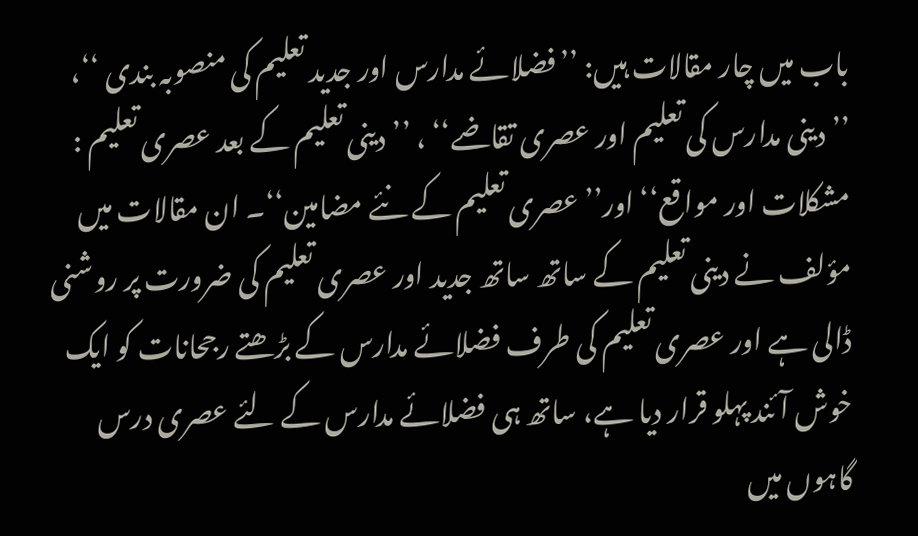باب میں چار مقالات ہیں: ’’فضلائے مدارس اور جدید تعلیم کی منصوبہ بندی ‘‘، ’’دینی مدارس کی تعلیم اور عصری تقاضے‘‘ ، ’’دینی تعلیم کے بعد عصری تعلیم : مشکلات اور مواقع‘‘ اور’’ عصری تعلیم کے نئے مضامین‘‘۔ ان مقالات میں مؤلف نے دینی تعلیم کے ساتھ ساتھ جدید اور عصری تعلیم کی ضرورت پر روشنی ڈالی ہے اور عصری تعلیم کی طرف فضلائے مدارس کے بڑھتے رجحانات کو ایک خوش آئند پہلو قرار دیا ہے، ساتھ ہی فضلائے مدارس کے لئے عصری درس گاہوں میں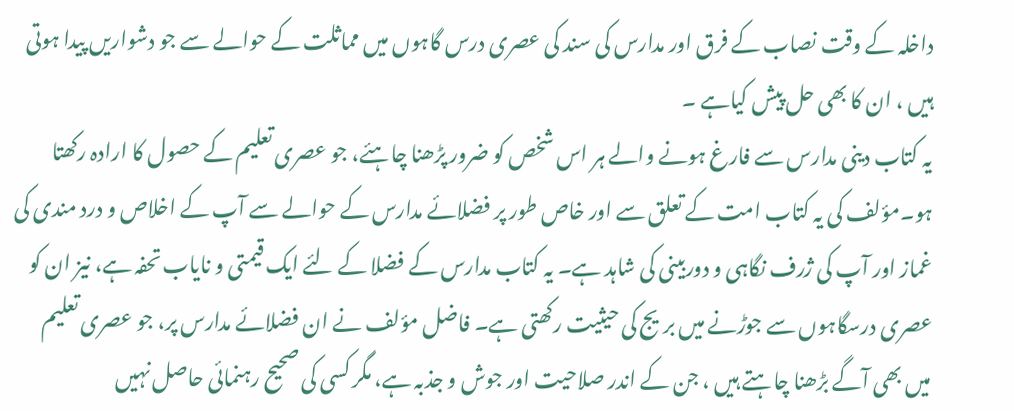داخلہ کے وقت نصاب کے فرق اور مدارس کی سند کی عصری درس گاہوں میں مماثلت کے حوالے سے جو دشواریں پیدا ہوتی ہیں ، ان کا بھی حل پیش کیاہے ۔
یہ کتاب دینی مدارس سے فارغ ہونے والے ہر اس شخص کو ضرور پڑھنا چاہئے، جو عصری تعلیم کے حصول کا ارادہ رکھتا ہو۔مؤلف کی یہ کتاب امت کے تعلق سے اور خاص طور پر فضلائے مدارس کے حوالے سے آپ کے اخلاص و درد مندی کی غماز اور آپ کی ژرف نگاہی و دوربینی کی شاہد ہے۔ یہ کتاب مدارس کے فضلا کے لئے ایک قیمتی و نایاب تحفہ ہے، نیز ان کو عصری درسگاہوں سے جوڑنے میں بریج کی حیثیت رکھتی ہے۔ فاضل مؤلف نے ان فضلائے مدارس پر، جو عصری تعلیم میں بھی آگے بڑھنا چاہتے ہیں ، جن کے اندر صلاحیت اور جوش و جذبہ ہے، مگر کسی کی صحیح رہنمائی حاصل نہیں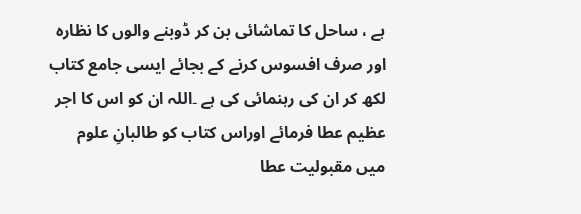ہے ، ساحل کا تماشائی بن کر ڈوبنے والوں کا نظارہ اور صرف افسوس کرنے کے بجائے ایسی جامع کتاب لکھ کر ان کی رہنمائی کی ہے ۔اللہ ان کو اس کا اجر عظیم عطا فرمائے اوراس کتاب کو طالبانِ علوم میں مقبولیت عطا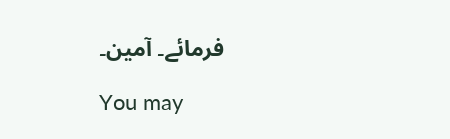فرمائے۔ آمین۔

You may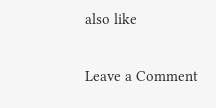also like

Leave a Comment